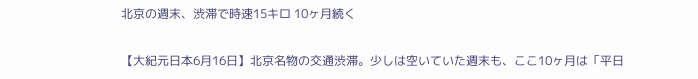北京の週末、渋滞で時速15キロ 10ヶ月続く

【大紀元日本6月16日】北京名物の交通渋滞。少しは空いていた週末も、ここ10ヶ月は「平日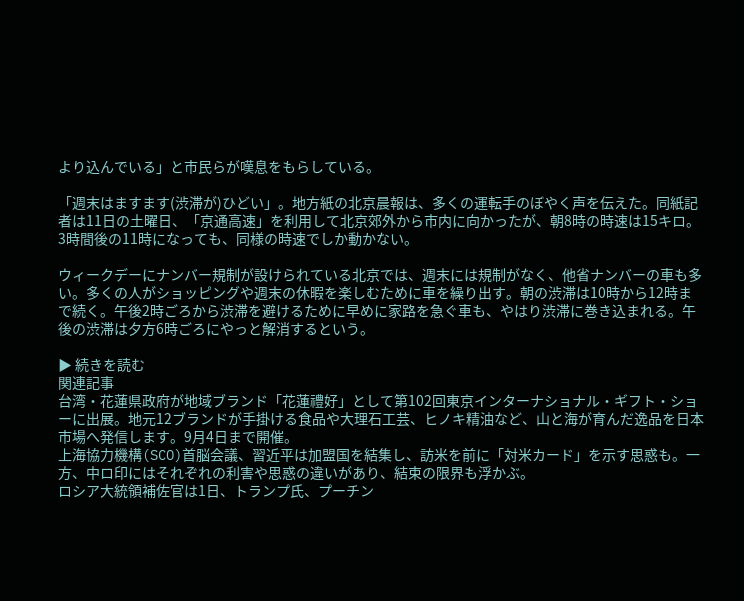より込んでいる」と市民らが嘆息をもらしている。

「週末はますます(渋滞が)ひどい」。地方紙の北京晨報は、多くの運転手のぼやく声を伝えた。同紙記者は11日の土曜日、「京通高速」を利用して北京郊外から市内に向かったが、朝8時の時速は15キロ。3時間後の11時になっても、同様の時速でしか動かない。

ウィークデーにナンバー規制が設けられている北京では、週末には規制がなく、他省ナンバーの車も多い。多くの人がショッピングや週末の休暇を楽しむために車を繰り出す。朝の渋滞は10時から12時まで続く。午後2時ごろから渋滞を避けるために早めに家路を急ぐ車も、やはり渋滞に巻き込まれる。午後の渋滞は夕方6時ごろにやっと解消するという。

▶ 続きを読む
関連記事
台湾・花蓮県政府が地域ブランド「花蓮禮好」として第102回東京インターナショナル・ギフト・ショーに出展。地元12ブランドが手掛ける食品や大理石工芸、ヒノキ精油など、山と海が育んだ逸品を日本市場へ発信します。9月4日まで開催。
上海協力機構(SCO)首脳会議、習近平は加盟国を結集し、訪米を前に「対米カード」を示す思惑も。一方、中ロ印にはそれぞれの利害や思惑の違いがあり、結束の限界も浮かぶ。
ロシア大統領補佐官は1日、トランプ氏、プーチン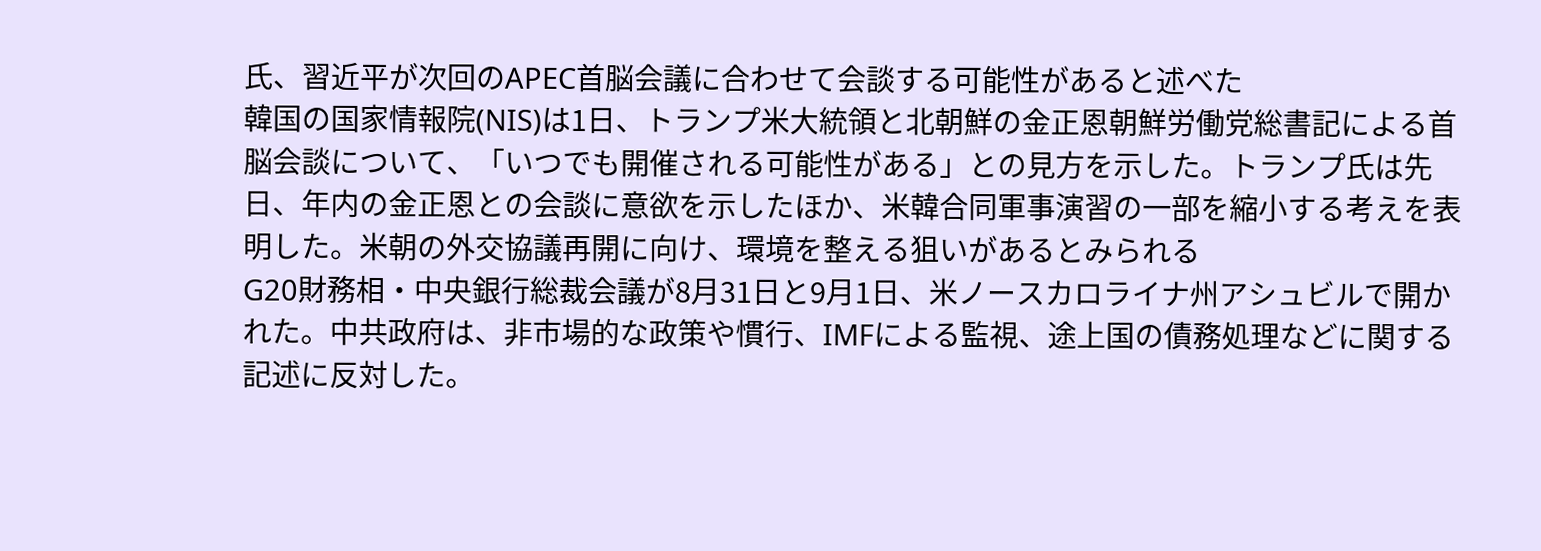氏、習近平が次回のAPEC首脳会議に合わせて会談する可能性があると述べた
韓国の国家情報院(NIS)は1日、トランプ米大統領と北朝鮮の金正恩朝鮮労働党総書記による首脳会談について、「いつでも開催される可能性がある」との見方を示した。トランプ氏は先日、年内の金正恩との会談に意欲を示したほか、米韓合同軍事演習の一部を縮小する考えを表明した。米朝の外交協議再開に向け、環境を整える狙いがあるとみられる
G20財務相・中央銀行総裁会議が8月31日と9月1日、米ノースカロライナ州アシュビルで開かれた。中共政府は、非市場的な政策や慣行、IMFによる監視、途上国の債務処理などに関する記述に反対した。